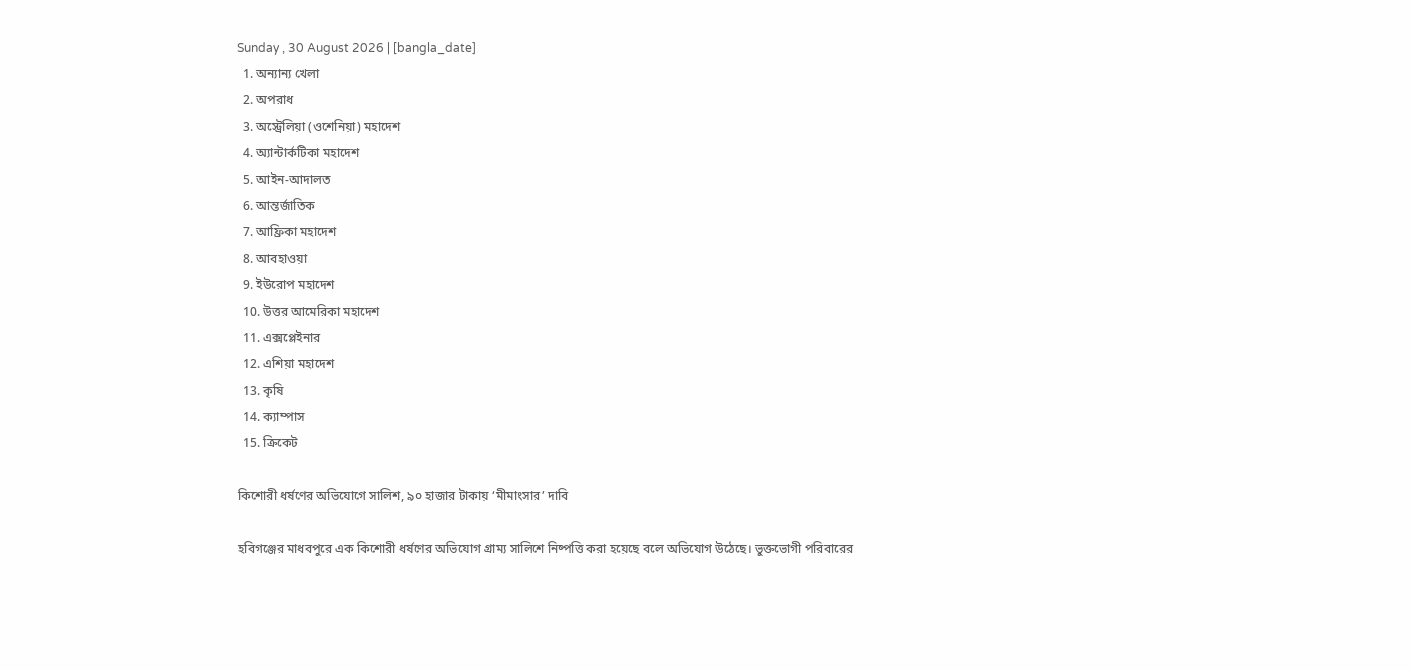Sunday , 30 August 2026 | [bangla_date]
  1. অন্যান্য খেলা
  2. অপরাধ
  3. অস্ট্রেলিয়া (ওশেনিয়া) মহাদেশ
  4. অ্যান্টার্কটিকা মহাদেশ
  5. আইন-আদালত
  6. আন্তর্জাতিক
  7. আফ্রিকা মহাদেশ
  8. আবহাওয়া
  9. ইউরোপ মহাদেশ
  10. উত্তর আমেরিকা মহাদেশ
  11. এক্সপ্লেইনার
  12. এশিয়া মহাদেশ
  13. কৃষি
  14. ক্যাম্পাস
  15. ক্রিকেট

কিশোরী ধর্ষণের অভিযোগে সালিশ, ৯০ হাজার টাকায় ‘মীমাংসার’ দাবি

হবিগঞ্জের মাধবপুরে এক কিশোরী ধর্ষণের অভিযোগ গ্রাম্য সালিশে নিষ্পত্তি করা হয়েছে বলে অভিযোগ উঠেছে। ভুক্তভোগী পরিবারের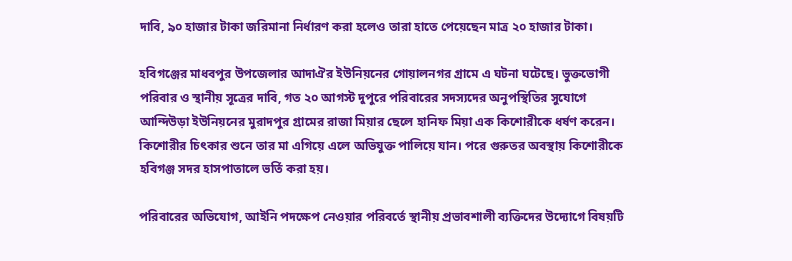দাবি, ৯০ হাজার টাকা জরিমানা নির্ধারণ করা হলেও তারা হাতে পেয়েছেন মাত্র ২০ হাজার টাকা।

হবিগঞ্জের মাধবপুর উপজেলার আদাঐর ইউনিয়নের গোয়ালনগর গ্রামে এ ঘটনা ঘটেছে। ভুক্তভোগী পরিবার ও স্থানীয় সূত্রের দাবি, গত ২০ আগস্ট দুপুরে পরিবারের সদস্যদের অনুপস্থিতির সুযোগে আন্দিউড়া ইউনিয়নের মুরাদপুর গ্রামের রাজা মিয়ার ছেলে হানিফ মিয়া এক কিশোরীকে ধর্ষণ করেন। কিশোরীর চিৎকার শুনে তার মা এগিয়ে এলে অভিযুক্ত পালিয়ে যান। পরে গুরুতর অবস্থায় কিশোরীকে হবিগঞ্জ সদর হাসপাতালে ভর্তি করা হয়।

পরিবারের অভিযোগ, আইনি পদক্ষেপ নেওয়ার পরিবর্তে স্থানীয় প্রভাবশালী ব্যক্তিদের উদ্যোগে বিষয়টি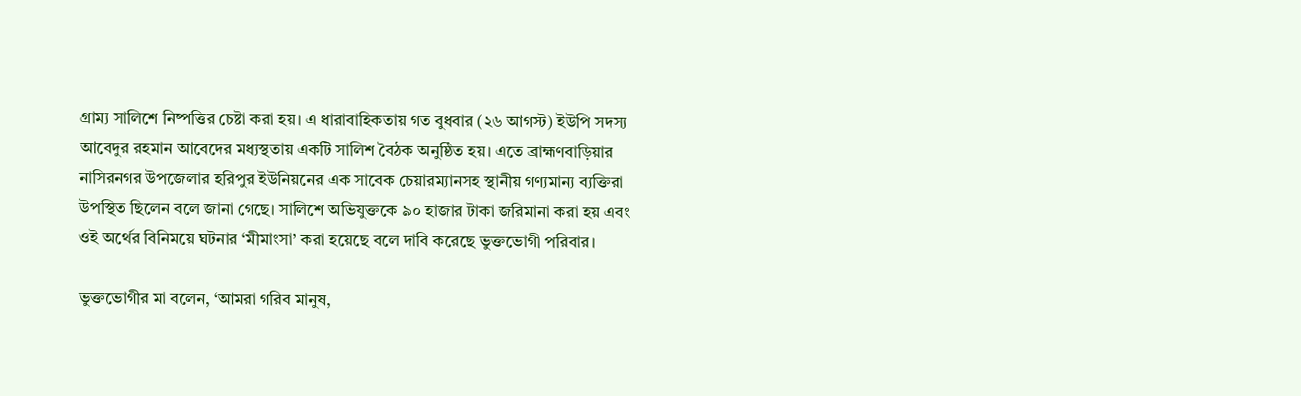গ্রাম্য সালিশে নিষ্পত্তির চেষ্টা করা হয়। এ ধারাবাহিকতায় গত বুধবার (২৬ আগস্ট) ইউপি সদস্য আবেদুর রহমান আবেদের মধ্যস্থতায় একটি সালিশ বৈঠক অনুষ্ঠিত হয়। এতে ব্রাহ্মণবাড়িয়ার নাসিরনগর উপজেলার হরিপুর ইউনিয়নের এক সাবেক চেয়ারম্যানসহ স্থানীয় গণ্যমান্য ব্যক্তিরা উপস্থিত ছিলেন বলে জানা গেছে। সালিশে অভিযুক্তকে ৯০ হাজার টাকা জরিমানা করা হয় এবং ওই অর্থের বিনিময়ে ঘটনার ‘মীমাংসা’ করা হয়েছে বলে দাবি করেছে ভুক্তভোগী পরিবার।

ভুক্তভোগীর মা বলেন, ‘আমরা গরিব মানুষ,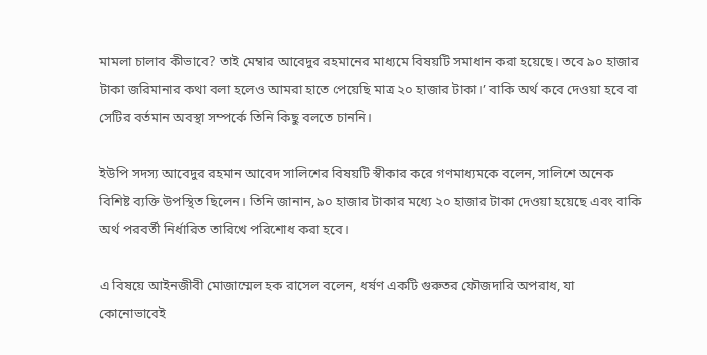মামলা চালাব কীভাবে? তাই মেম্বার আবেদুর রহমানের মাধ্যমে বিষয়টি সমাধান করা হয়েছে। তবে ৯০ হাজার টাকা জরিমানার কথা বলা হলেও আমরা হাতে পেয়েছি মাত্র ২০ হাজার টাকা।’ বাকি অর্থ কবে দেওয়া হবে বা সেটির বর্তমান অবস্থা সম্পর্কে তিনি কিছু বলতে চাননি।

ইউপি সদস্য আবেদুর রহমান আবেদ সালিশের বিষয়টি স্বীকার করে গণমাধ্যমকে বলেন, সালিশে অনেক বিশিষ্ট ব্যক্তি উপস্থিত ছিলেন। তিনি জানান, ৯০ হাজার টাকার মধ্যে ২০ হাজার টাকা দেওয়া হয়েছে এবং বাকি অর্থ পরবর্তী নির্ধারিত তারিখে পরিশোধ করা হবে।

এ বিষয়ে আইনজীবী মোজাম্মেল হক রাসেল বলেন, ধর্ষণ একটি গুরুতর ফৌজদারি অপরাধ, যা কোনোভাবেই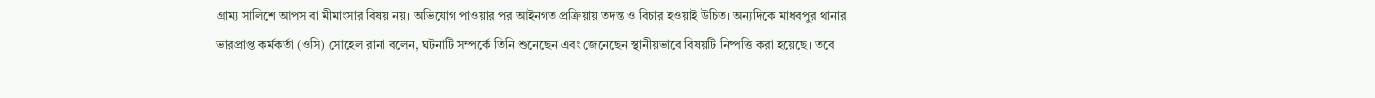গ্রাম্য সালিশে আপস বা মীমাংসার বিষয় নয়। অভিযোগ পাওয়ার পর আইনগত প্রক্রিয়ায় তদন্ত ও বিচার হওয়াই উচিত। অন্যদিকে মাধবপুর থানার ভারপ্রাপ্ত কর্মকর্তা (ওসি) সোহেল রানা বলেন, ঘটনাটি সম্পর্কে তিনি শুনেছেন এবং জেনেছেন স্থানীয়ভাবে বিষয়টি নিষ্পত্তি করা হয়েছে। তবে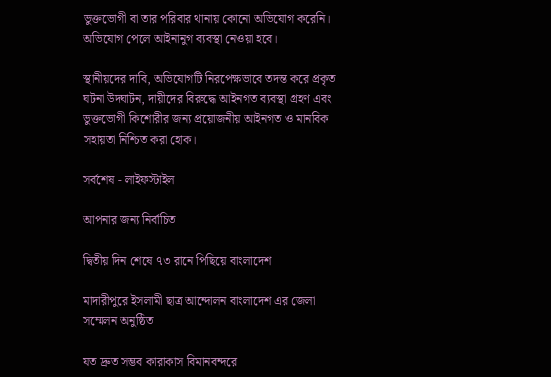ভুক্তভোগী বা তার পরিবার থানায় কোনো অভিযোগ করেনি। অভিযোগ পেলে আইনানুগ ব্যবস্থা নেওয়া হবে।

স্থানীয়দের দাবি, অভিযোগটি নিরপেক্ষভাবে তদন্ত করে প্রকৃত ঘটনা উদ্ঘাটন, দায়ীদের বিরুদ্ধে আইনগত ব্যবস্থা গ্রহণ এবং ভুক্তভোগী কিশোরীর জন্য প্রয়োজনীয় আইনগত ও মানবিক সহায়তা নিশ্চিত করা হোক।

সর্বশেষ - লাইফস্টাইল

আপনার জন্য নির্বাচিত

দ্বিতীয় দিন শেষে ৭৩ রানে পিছিয়ে বাংলাদেশ

মাদারীপুরে ইসলামী ছাত্র আন্দোলন বাংলাদেশ এর জেলা সম্মেলন অনুষ্ঠিত

যত দ্রুত সম্ভব কারাকাস বিমানবন্দরে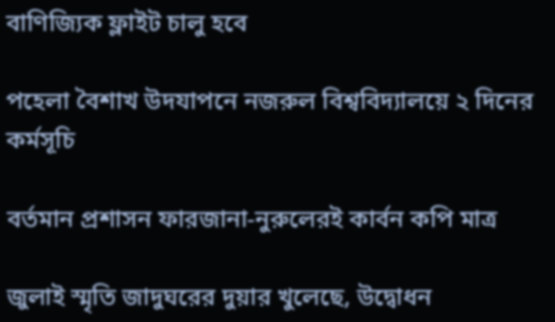বাণিজ্যিক ফ্লাইট চালু হবে

পহেলা বৈশাখ উদযাপনে নজরুল বিশ্ববিদ্যালয়ে ২ দিনের কর্মসূচি

বর্তমান প্রশাসন ফারজানা-নুরুলেরই কার্বন কপি মাত্র

জুলাই স্মৃতি জাদুঘরের দুয়ার খুলেছে, উদ্বোধন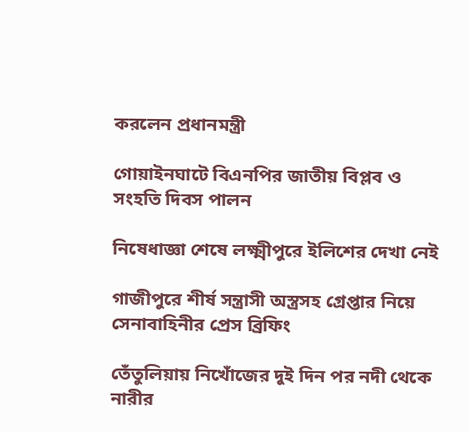করলেন প্রধানমন্ত্রী

গোয়াইনঘাটে বিএনপির জাতীয় বিপ্লব ও সংহতি দিবস পালন

নিষেধাজ্ঞা শেষে লক্ষ্মীপুরে ইলিশের দেখা নেই

গাজীপুরে শীর্ষ সন্ত্রাসী অস্ত্রসহ গ্রেপ্তার নিয়ে সেনাবাহিনীর প্রেস ব্রিফিং

তেঁতুলিয়ায় নিখোঁজের দুই দিন পর নদী থেকে নারীর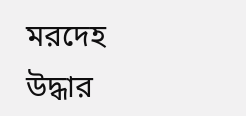মরদেহ উদ্ধার